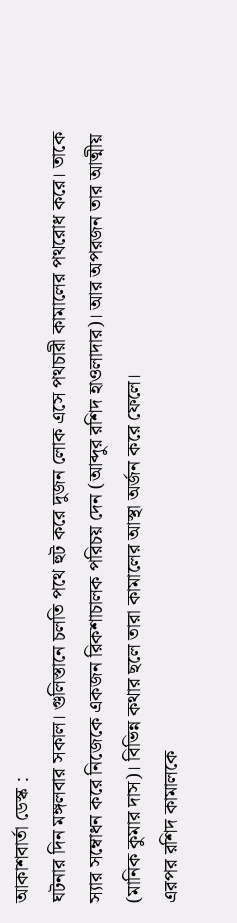আকাশবার্তা ডেস্ক :
ঘটনার দিন মঙ্গলবার সকাল। গুলিস্তানে চলতি পথে হুট করে দুজন লোক এসে পথচারী কামালের পথরোধ করে। তাকে স্যার সম্বোধন করে নিজেকে একজন রিকশাচালক পরিচয় দেন (আব্দুর রশিদ হাওলাদার)। আর অপরজন তার আত্মীয় (মানিক কুমার দাস)। বিভিন্ন কথার ছলে তারা কামালের আস্থা অর্জন করে ফেলে।
এরপর রশিদ কামালকে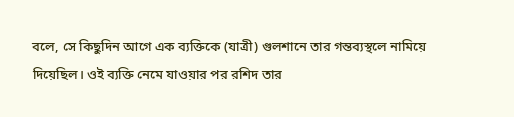বলে, সে কিছুদিন আগে এক ব্যক্তিকে (যাত্রী) গুলশানে তার গন্তব্যস্থলে নামিয়ে দিয়েছিল। ওই ব্যক্তি নেমে যাওয়ার পর রশিদ তার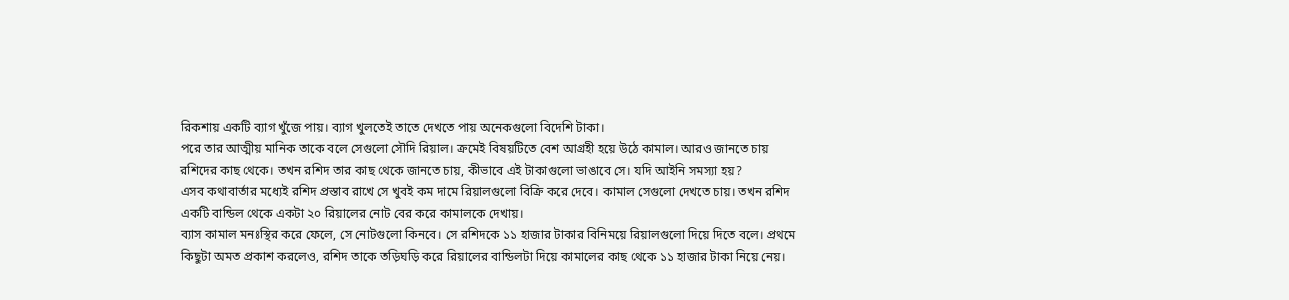রিকশায় একটি ব্যাগ খুঁজে পায়। ব্যাগ খুলতেই তাতে দেখতে পায় অনেকগুলো বিদেশি টাকা।
পরে তার আত্মীয় মানিক তাকে বলে সেগুলো সৌদি রিয়াল। ক্রমেই বিষয়টিতে বেশ আগ্রহী হয়ে উঠে কামাল। আরও জানতে চায় রশিদের কাছ থেকে। তখন রশিদ তার কাছ থেকে জানতে চায়, কীভাবে এই টাকাগুলো ভাঙাবে সে। যদি আইনি সমস্যা হয়?
এসব কথাবার্তার মধ্যেই রশিদ প্রস্তাব রাখে সে খুবই কম দামে রিয়ালগুলো বিক্রি করে দেবে। কামাল সেগুলো দেখতে চায়। তখন রশিদ একটি বান্ডিল থেকে একটা ২০ রিয়ালের নোট বের করে কামালকে দেখায়।
ব্যাস কামাল মনঃস্থির করে ফেলে, সে নোটগুলো কিনবে। সে রশিদকে ১১ হাজার টাকার বিনিময়ে রিয়ালগুলো দিয়ে দিতে বলে। প্রথমে কিছুটা অমত প্রকাশ করলেও, রশিদ তাকে তড়িঘড়ি করে রিয়ালের বান্ডিলটা দিয়ে কামালের কাছ থেকে ১১ হাজার টাকা নিয়ে নেয়।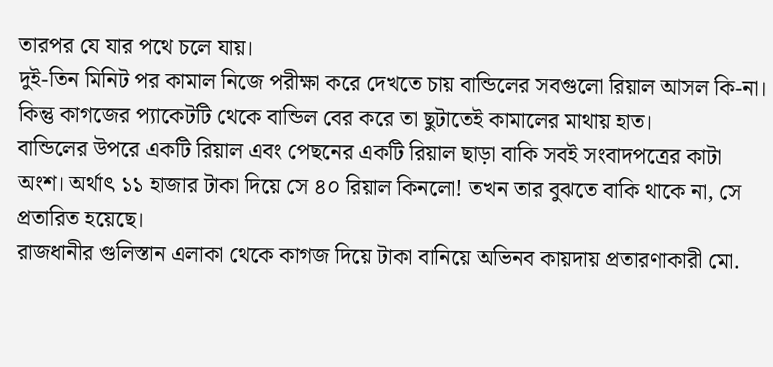তারপর যে যার পথে চলে যায়।
দুই-তিন মিনিট পর কামাল নিজে পরীক্ষা করে দেখতে চায় বান্ডিলের সবগুলো রিয়াল আসল কি-না। কিন্তু কাগজের প্যাকেটটি থেকে বান্ডিল বের করে তা ছুটাতেই কামালের মাথায় হাত।
বান্ডিলের উপরে একটি রিয়াল এবং পেছনের একটি রিয়াল ছাড়া বাকি সবই সংবাদপত্রের কাটা অংশ। অর্থাৎ ১১ হাজার টাকা দিয়ে সে ৪০ রিয়াল কিনলো! তখন তার বুঝতে বাকি থাকে না, সে প্রতারিত হয়েছে।
রাজধানীর গুলিস্তান এলাকা থেকে কাগজ দিয়ে টাকা বানিয়ে অভিনব কায়দায় প্রতারণাকারী মো.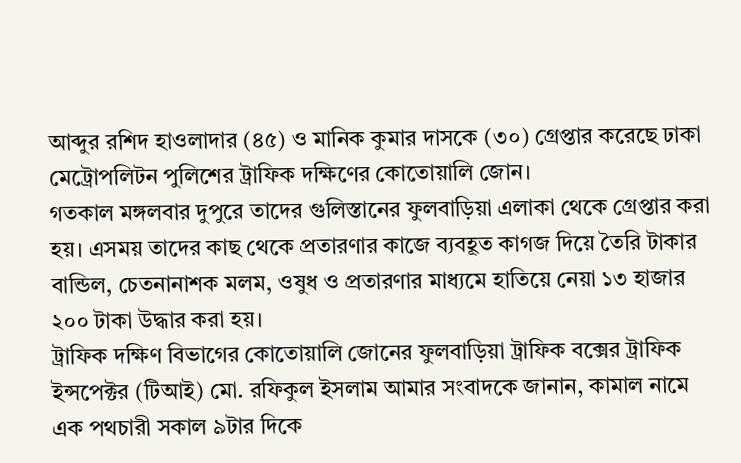আব্দুর রশিদ হাওলাদার (৪৫) ও মানিক কুমার দাসকে (৩০) গ্রেপ্তার করেছে ঢাকা মেট্রোপলিটন পুলিশের ট্রাফিক দক্ষিণের কোতোয়ালি জোন।
গতকাল মঙ্গলবার দুপুরে তাদের গুলিস্তানের ফুলবাড়িয়া এলাকা থেকে গ্রেপ্তার করা হয়। এসময় তাদের কাছ থেকে প্রতারণার কাজে ব্যবহূত কাগজ দিয়ে তৈরি টাকার বান্ডিল, চেতনানাশক মলম, ওষুধ ও প্রতারণার মাধ্যমে হাতিয়ে নেয়া ১৩ হাজার ২০০ টাকা উদ্ধার করা হয়।
ট্রাফিক দক্ষিণ বিভাগের কোতোয়ালি জোনের ফুলবাড়িয়া ট্রাফিক বক্সের ট্রাফিক ইন্সপেক্টর (টিআই) মো. রফিকুল ইসলাম আমার সংবাদকে জানান, কামাল নামে এক পথচারী সকাল ৯টার দিকে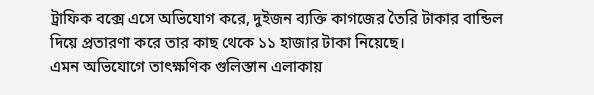ট্রাফিক বক্সে এসে অভিযোগ করে, দুইজন ব্যক্তি কাগজের তৈরি টাকার বান্ডিল দিয়ে প্রতারণা করে তার কাছ থেকে ১১ হাজার টাকা নিয়েছে।
এমন অভিযোগে তাৎক্ষণিক গুলিস্তান এলাকায়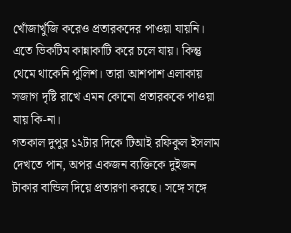খোঁজাখুঁজি করেও প্রতারকদের পাওয়া যায়নি। এতে ভিকটিম কান্নাকাটি করে চলে যায়। কিন্তু থেমে থাকেনি পুলিশ। তারা আশপাশ এলাকায় সজাগ দৃষ্টি রাখে এমন কোনো প্রতারককে পাওয়া যায় কি-না।
গতকাল দুপুর ১২টার দিকে টিআই রফিকুল ইসলাম দেখতে পান, অপর একজন ব্যক্তিকে দুইজন টাকার বান্ডিল দিয়ে প্রতারণা করছে। সঙ্গে সঙ্গে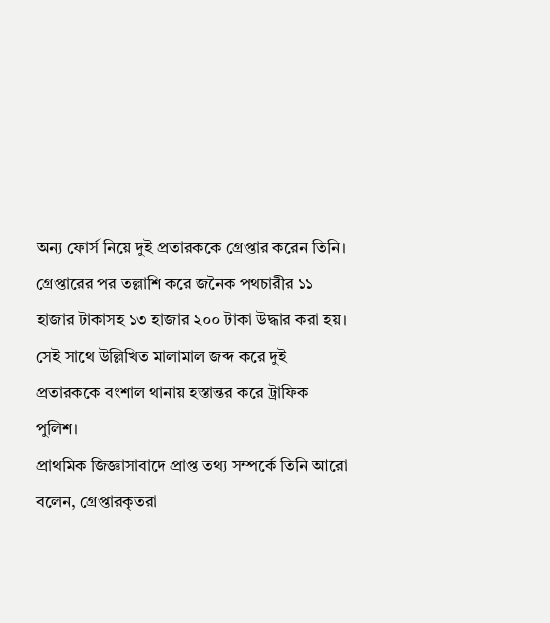অন্য ফোর্স নিয়ে দুই প্রতারককে গ্রেপ্তার করেন তিনি।
গ্রেপ্তারের পর তল্লাশি করে জনৈক পথচারীর ১১ হাজার টাকাসহ ১৩ হাজার ২০০ টাকা উদ্ধার করা হয়। সেই সাথে উল্লিখিত মালামাল জব্দ করে দুই প্রতারককে বংশাল থানায় হস্তান্তর করে ট্রাফিক পুলিশ।
প্রাথমিক জিজ্ঞাসাবাদে প্রাপ্ত তথ্য সম্পর্কে তিনি আরো বলেন, গ্রেপ্তারকৃতরা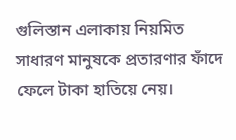গুলিস্তান এলাকায় নিয়মিত সাধারণ মানুষকে প্রতারণার ফাঁদে ফেলে টাকা হাতিয়ে নেয়।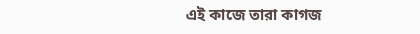এই কাজে তারা কাগজ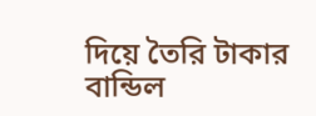দিয়ে তৈরি টাকার বান্ডিল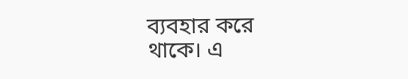ব্যবহার করে থাকে। এ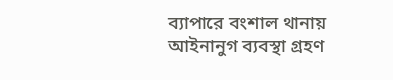ব্যাপারে বংশাল থানায় আইনানুগ ব্যবস্থা গ্রহণ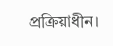প্রক্রিয়াধীন।